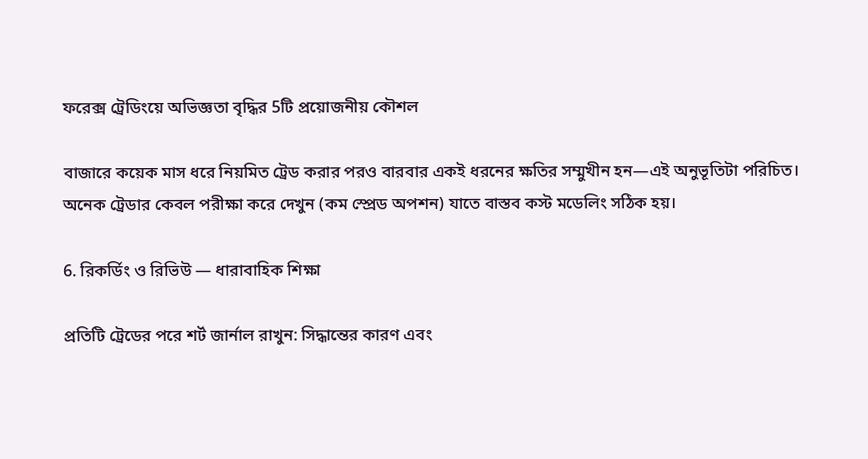ফরেক্স ট্রেডিংয়ে অভিজ্ঞতা বৃদ্ধির 5টি প্রয়োজনীয় কৌশল

বাজারে কয়েক মাস ধরে নিয়মিত ট্রেড করার পরও বারবার একই ধরনের ক্ষতির সম্মুখীন হন—এই অনুভূতিটা পরিচিত। অনেক ট্রেডার কেবল পরীক্ষা করে দেখুন (কম স্প্রেড অপশন) যাতে বাস্তব কস্ট মডেলিং সঠিক হয়।

6. রিকর্ডিং ও রিভিউ — ধারাবাহিক শিক্ষা

প্রতিটি ট্রেডের পরে শর্ট জার্নাল রাখুন: সিদ্ধান্তের কারণ এবং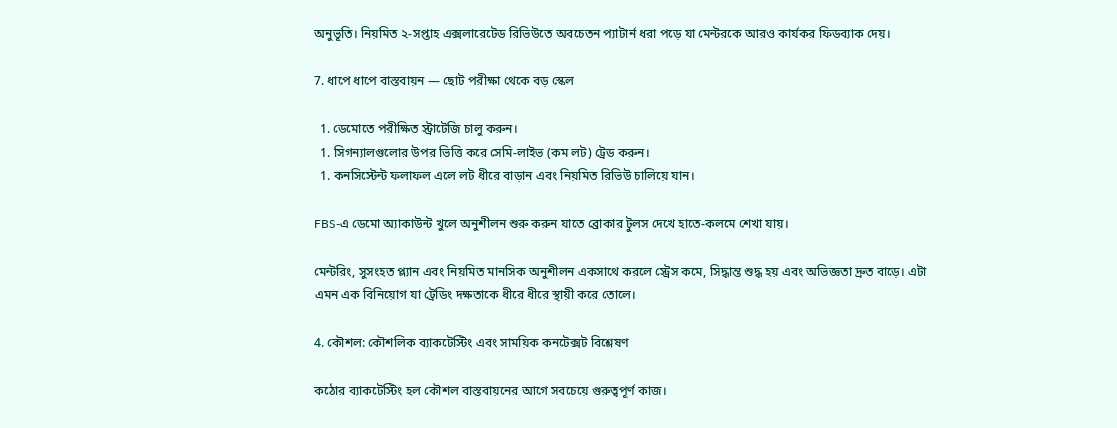অনুভূতি। নিয়মিত ২-সপ্তাহ এক্সলারেটেড রিভিউতে অবচেতন প্যাটার্ন ধরা পড়ে যা মেন্টরকে আরও কার্যকর ফিডব্যাক দেয়।

7. ধাপে ধাপে বাস্তবায়ন — ছোট পরীক্ষা থেকে বড় স্কেল

  1. ডেমোতে পরীক্ষিত স্ট্রাটেজি চালু করুন।
  1. সিগন্যালগুলোর উপর ভিত্তি করে সেমি-লাইভ (কম লট) ট্রেড করুন।
  1. কনসিস্টেন্ট ফলাফল এলে লট ধীরে বাড়ান এবং নিয়মিত রিভিউ চালিয়ে যান।

FBS-এ ডেমো অ্যাকাউন্ট খুলে অনুশীলন শুরু করুন যাতে ব্রোকার টুলস দেখে হাতে-কলমে শেখা যায়।

মেন্টরিং, সুসংহত প্ল্যান এবং নিয়মিত মানসিক অনুশীলন একসাথে করলে স্ট্রেস কমে, সিদ্ধান্ত শুদ্ধ হয় এবং অভিজ্ঞতা দ্রুত বাড়ে। এটা এমন এক বিনিয়োগ যা ট্রেডিং দক্ষতাকে ধীরে ধীরে স্থায়ী করে তোলে।

4. কৌশল: কৌশলিক ব্যাকটেস্টিং এবং সাময়িক কনটেক্সট বিশ্লেষণ

কঠোর ব্যাকটেস্টিং হল কৌশল বাস্তবায়নের আগে সবচেয়ে গুরুত্বপূর্ণ কাজ।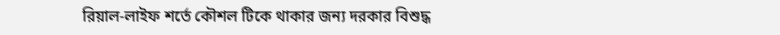রিয়াল-লাইফ শর্তে কৌশল টিকে থাকার জন্য দরকার বিশুদ্ধ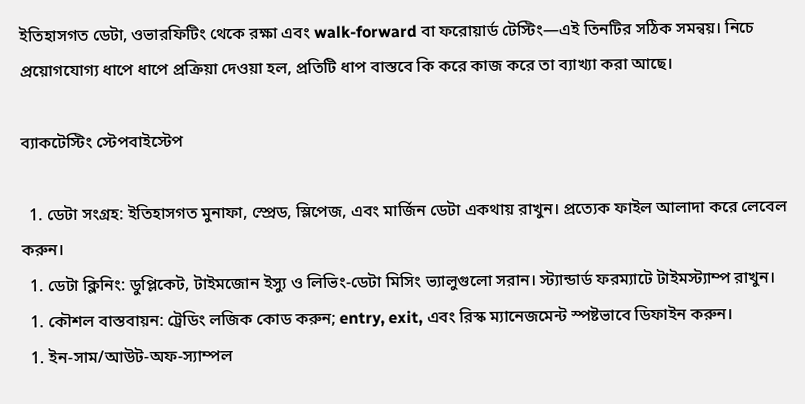ইতিহাসগত ডেটা, ওভারফিটিং থেকে রক্ষা এবং walk-forward বা ফরোয়ার্ড টেস্টিং—এই তিনটির সঠিক সমন্বয়। নিচে প্রয়োগযোগ্য ধাপে ধাপে প্রক্রিয়া দেওয়া হল, প্রতিটি ধাপ বাস্তবে কি করে কাজ করে তা ব্যাখ্যা করা আছে।

ব্যাকটেস্টিং স্টেপবাইস্টেপ

  1. ডেটা সংগ্রহ: ইতিহাসগত মুনাফা, স্প্রেড, স্লিপেজ, এবং মার্জিন ডেটা একথায় রাখুন। প্রত্যেক ফাইল আলাদা করে লেবেল করুন।
  1. ডেটা ক্লিনিং: ডুপ্লিকেট, টাইমজোন ইস্যু ও লিভিং-ডেটা মিসিং ভ্যালুগুলো সরান। স্ট্যান্ডার্ড ফরম্যাটে টাইমস্ট্যাম্প রাখুন।
  1. কৌশল বাস্তবায়ন: ট্রেডিং লজিক কোড করুন; entry, exit, এবং রিস্ক ম্যানেজমেন্ট স্পষ্টভাবে ডিফাইন করুন।
  1. ইন-সাম/আউট-অফ-স্যাম্পল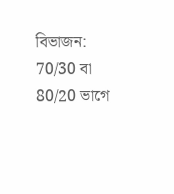বিভাজন: 70/30 বা 80/20 ভাগে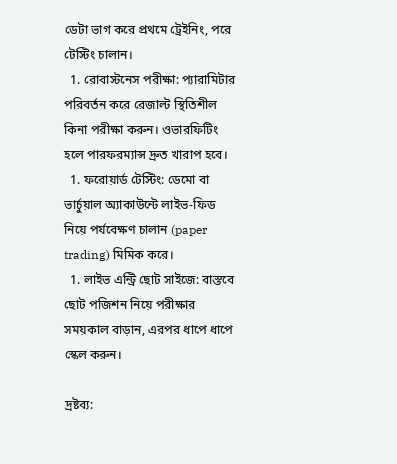ডেটা ভাগ করে প্রথমে ট্রেইনিং, পরে টেস্টিং চালান।
  1. রোবাস্টনেস পরীক্ষা: প্যারামিটার পরিবর্তন করে রেজাল্ট স্থিতিশীল কিনা পরীক্ষা করুন। ওভারফিটিং হলে পারফরম্যান্স দ্রুত খারাপ হবে।
  1. ফরোয়ার্ড টেস্টিং: ডেমো বা ভার্চুয়াল অ্যাকাউন্টে লাইভ-ফিড নিয়ে পর্যবেক্ষণ চালান (paper trading) মিমিক করে।
  1. লাইভ এন্ট্রি ছোট সাইজে: বাস্তবে ছোট পজিশন নিয়ে পরীক্ষার সময়কাল বাড়ান, এরপর ধাপে ধাপে স্কেল করুন।

দ্রষ্টব্য: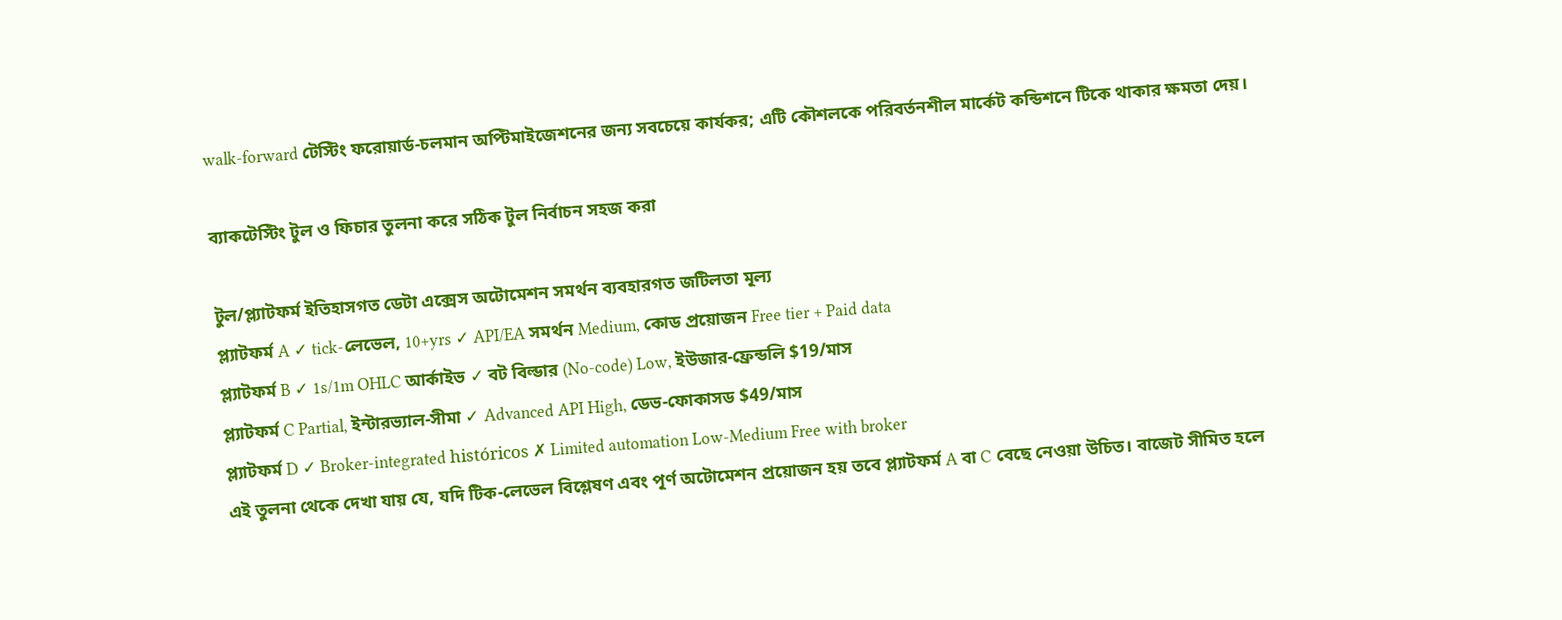walk-forward টেস্টিং ফরোয়ার্ড-চলমান অপ্টিমাইজেশনের জন্য সবচেয়ে কার্যকর; এটি কৌশলকে পরিবর্তনশীল মার্কেট কন্ডিশনে টিকে থাকার ক্ষমতা দেয়।

ব্যাকটেস্টিং টুল ও ফিচার তুলনা করে সঠিক টুল নির্বাচন সহজ করা

টুল/প্ল্যাটফর্ম ইতিহাসগত ডেটা এক্সেস অটোমেশন সমর্থন ব্যবহারগত জটিলতা মূল্য
প্ল্যাটফর্ম A ✓ tick-লেভেল, 10+yrs ✓ API/EA সমর্থন Medium, কোড প্রয়োজন Free tier + Paid data
প্ল্যাটফর্ম B ✓ 1s/1m OHLC আর্কাইভ ✓ বট বিল্ডার (No-code) Low, ইউজার-ফ্রেন্ডলি $19/মাস
প্ল্যাটফর্ম C Partial, ইন্টারভ্যাল-সীমা ✓ Advanced API High, ডেভ-ফোকাসড $49/মাস
প্ল্যাটফর্ম D ✓ Broker-integrated históricos ✗ Limited automation Low-Medium Free with broker
এই তুলনা থেকে দেখা যায় যে, যদি টিক-লেভেল বিশ্লেষণ এবং পূর্ণ অটোমেশন প্রয়োজন হয় তবে প্ল্যাটফর্ম A বা C বেছে নেওয়া উচিত। বাজেট সীমিত হলে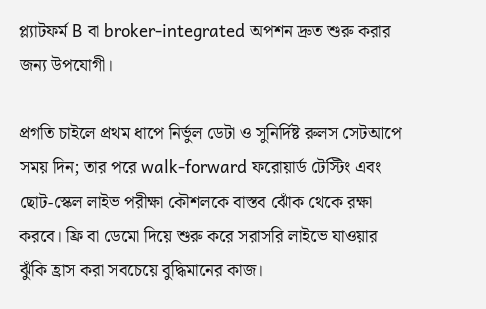প্ল্যাটফর্ম B বা broker-integrated অপশন দ্রুত শুরু করার জন্য উপযোগী।

প্রগতি চাইলে প্রথম ধাপে নির্ভুল ডেটা ও সুনির্দিষ্ট রুলস সেটআপে সময় দিন; তার পরে walk-forward ফরোয়ার্ড টেস্টিং এবং ছোট-স্কেল লাইভ পরীক্ষা কৌশলকে বাস্তব ঝোঁক থেকে রক্ষা করবে। ফ্রি বা ডেমো দিয়ে শুরু করে সরাসরি লাইভে যাওয়ার ঝুঁকি হ্রাস করা সবচেয়ে বুদ্ধিমানের কাজ।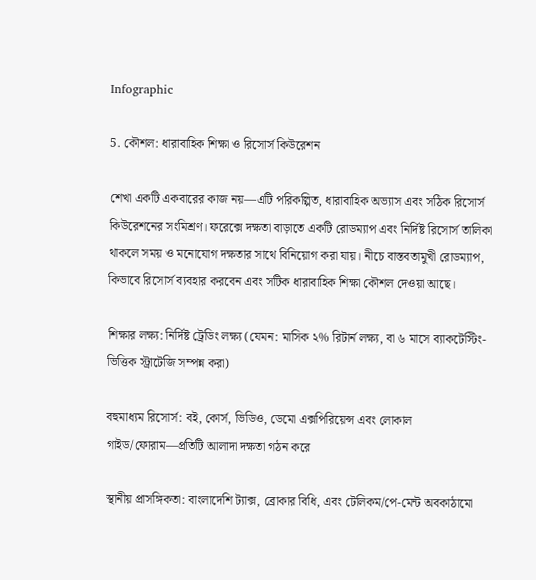Infographic

5. কৌশল: ধারাবাহিক শিক্ষা ও রিসোর্স কিউরেশন

শেখা একটি একবারের কাজ নয়—এটি পরিকল্পিত, ধারাবাহিক অভ্যাস এবং সঠিক রিসোর্স কিউরেশনের সংমিশ্রণ। ফরেক্সে দক্ষতা বাড়াতে একটি রোডম্যাপ এবং নির্দিষ্ট রিসোর্স তালিকা থাকলে সময় ও মনোযোগ দক্ষতার সাথে বিনিয়োগ করা যায়। নীচে বাস্তবতামুখী রোডম্যাপ, কিভাবে রিসোর্স ব্যবহার করবেন এবং সটিক ধারাবাহিক শিক্ষা কৌশল দেওয়া আছে।

শিক্ষার লক্ষ্য: নির্দিষ্ট ট্রেডিং লক্ষ্য (যেমন: মাসিক ২% রিটার্ন লক্ষ্য, বা ৬ মাসে ব্যাকটেস্টিং-ভিত্তিক স্ট্রাটেজি সম্পন্ন করা)

বহুমাধ্যম রিসোর্স: বই, কোর্স, ভিডিও, ডেমো এক্সপিরিয়েন্স এবং লোকাল গাইড/ফোরাম—প্রতিটি আলাদা দক্ষতা গঠন করে

স্থানীয় প্রাসঙ্গিকতা: বাংলাদেশি ট্যাক্স, ব্রোকার বিধি, এবং টেলিকম/পে-মেন্ট অবকাঠামো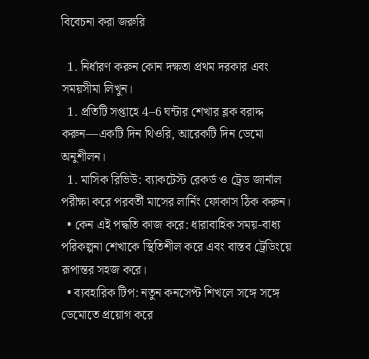বিবেচনা করা জরুরি

  1. নির্ধারণ করুন কোন দক্ষতা প্রথম দরকার এবং সময়সীমা লিখুন।
  1. প্রতিটি সপ্তাহে 4–6 ঘন্টার শেখার ব্লক বরাদ্দ করুন—একটি দিন থিওরি, আরেকটি দিন ডেমো অনুশীলন।
  1. মাসিক রিভিউ: ব্যাকটেস্ট রেকর্ড ও ট্রেড জার্নাল পরীক্ষা করে পরবর্তী মাসের লার্নিং ফোকাস ঠিক করুন।
  • কেন এই পদ্ধতি কাজ করে: ধারাবাহিক সময়-বাধ্য পরিকল্পনা শেখাকে স্থিতিশীল করে এবং বাস্তব ট্রেডিংয়ে রূপান্তর সহজ করে।
  • ব্যবহারিক টিপ: নতুন কনসেপ্ট শিখলে সঙ্গে সঙ্গে ডেমোতে প্রয়োগ করে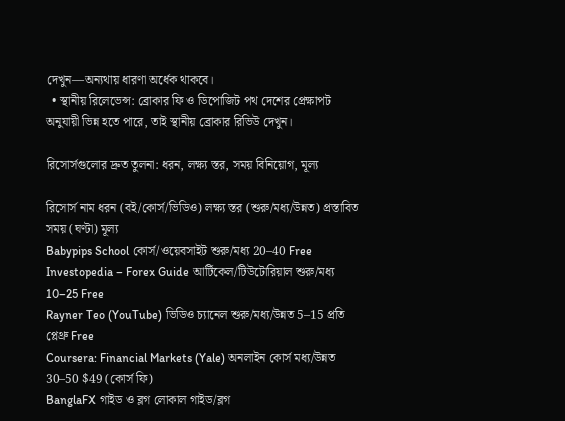দেখুন—অন্যথায় ধারণা অর্ধেক থাকবে।
  • স্থানীয় রিলেভেন্স: ব্রোকার ফি ও ডিপোজিট পথ দেশের প্রেক্ষাপট অনুযায়ী ভিন্ন হতে পারে, তাই স্থানীয় ব্রোকার রিভিউ দেখুন।

রিসোর্সগুলোর দ্রুত তুলনা: ধরন, লক্ষ্য স্তর, সময় বিনিয়োগ, মূল্য

রিসোর্স নাম ধরন (বই/কোর্স/ভিডিও) লক্ষ্য স্তর (শুরু/মধ্য/উন্নত) প্রস্তাবিত সময় (ঘণ্টা) মূল্য
Babypips School কোর্স/ওয়েবসাইট শুরু/মধ্য 20–40 Free
Investopedia – Forex Guide আর্টিকেল/টিউটোরিয়াল শুরু/মধ্য 10–25 Free
Rayner Teo (YouTube) ভিডিও চ্যানেল শুরু/মধ্য/উন্নত 5–15 প্রতি প্লেথ্রু Free
Coursera: Financial Markets (Yale) অনলাইন কোর্স মধ্য/উন্নত 30–50 $49 (কোর্স ফি)
BanglaFX গাইড ও ব্লগ লোকাল গাইড/ব্লগ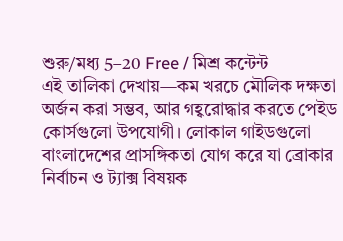শুরু/মধ্য 5–20 Free / মিশ্র কন্টেন্ট
এই তালিকা দেখায়—কম খরচে মৌলিক দক্ষতা অর্জন করা সম্ভব, আর গহ্বরোদ্ধার করতে পেইড কোর্সগুলো উপযোগী। লোকাল গাইডগুলো বাংলাদেশের প্রাসঙ্গিকতা যোগ করে যা ব্রোকার নির্বাচন ও ট্যাক্স বিষয়ক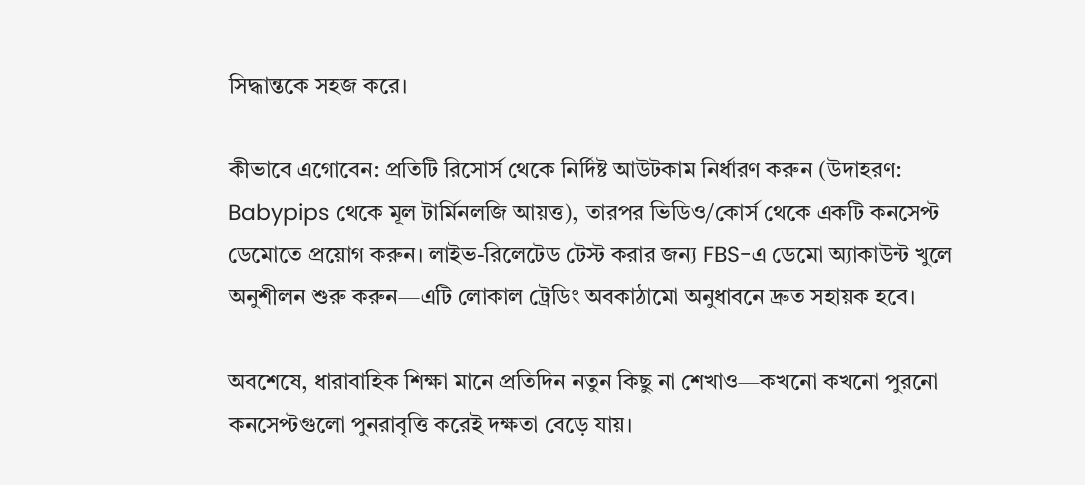সিদ্ধান্তকে সহজ করে।

কীভাবে এগোবেন: প্রতিটি রিসোর্স থেকে নির্দিষ্ট আউটকাম নির্ধারণ করুন (উদাহরণ: Babypips থেকে মূল টার্মিনলজি আয়ত্ত), তারপর ভিডিও/কোর্স থেকে একটি কনসেপ্ট ডেমোতে প্রয়োগ করুন। লাইভ-রিলেটেড টেস্ট করার জন্য FBS-এ ডেমো অ্যাকাউন্ট খুলে অনুশীলন শুরু করুন—এটি লোকাল ট্রেডিং অবকাঠামো অনুধাবনে দ্রুত সহায়ক হবে।

অবশেষে, ধারাবাহিক শিক্ষা মানে প্রতিদিন নতুন কিছু না শেখাও—কখনো কখনো পুরনো কনসেপ্টগুলো পুনরাবৃত্তি করেই দক্ষতা বেড়ে যায়।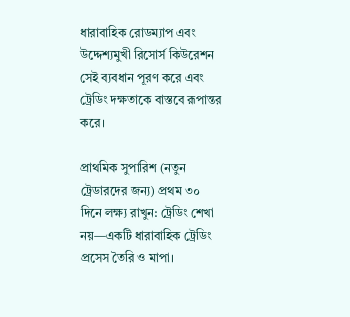ধারাবাহিক রোডম্যাপ এবং উদ্দেশ্যমুখী রিসোর্স কিউরেশন সেই ব্যবধান পূরণ করে এবং ট্রেডিং দক্ষতাকে বাস্তবে রূপান্তর করে।

প্রাথমিক সুপারিশ (নতুন ট্রেডারদের জন্য) প্রথম ৩০ দিনে লক্ষ্য রাখুন: ট্রেডিং শেখা নয়—একটি ধারাবাহিক ট্রেডিং প্রসেস তৈরি ও মাপা।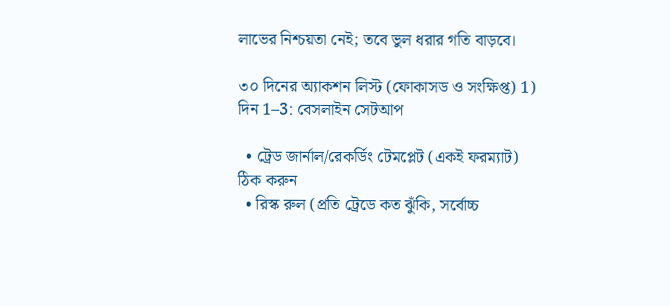লাভের নিশ্চয়তা নেই; তবে ভুল ধরার গতি বাড়বে।

৩০ দিনের অ্যাকশন লিস্ট (ফোকাসড ও সংক্ষিপ্ত) 1) দিন 1–3: বেসলাইন সেটআপ

  • ট্রেড জার্নাল/রেকর্ডিং টেমপ্লেট (একই ফরম্যাট) ঠিক করুন
  • রিস্ক রুল (প্রতি ট্রেডে কত ঝুঁকি, সর্বোচ্চ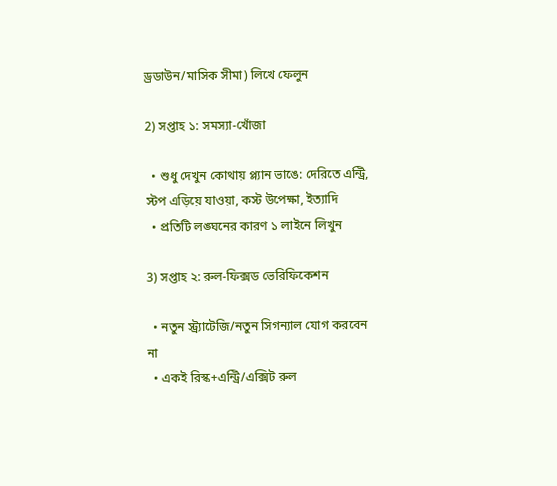ড্রডাউন/মাসিক সীমা) লিখে ফেলুন

2) সপ্তাহ ১: সমস্যা-খোঁজা

  • শুধু দেখুন কোথায় প্ল্যান ভাঙে: দেরিতে এন্ট্রি, স্টপ এড়িয়ে যাওয়া, কস্ট উপেক্ষা, ইত্যাদি
  • প্রতিটি লঙ্ঘনের কারণ ১ লাইনে লিখুন

3) সপ্তাহ ২: রুল-ফিক্সড ভেরিফিকেশন

  • নতুন স্ট্র্যাটেজি/নতুন সিগন্যাল যোগ করবেন না
  • একই রিস্ক+এন্ট্রি/এক্সিট রুল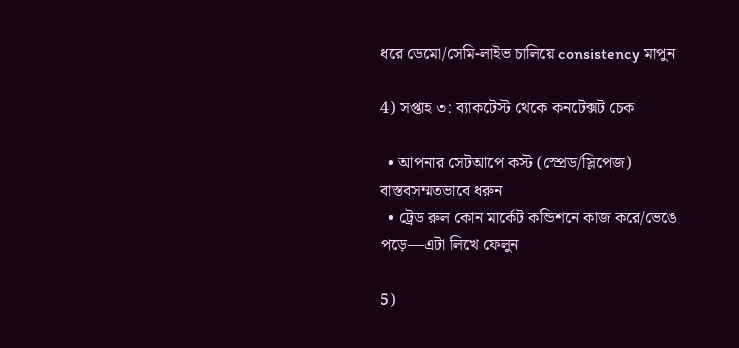ধরে ডেমো/সেমি-লাইভ চালিয়ে consistency মাপুন

4) সপ্তাহ ৩: ব্যাকটেস্ট থেকে কনটেক্সট চেক

  • আপনার সেটআপে কস্ট (স্প্রেড/স্লিপেজ) বাস্তবসম্মতভাবে ধরুন
  • ট্রেড রুল কোন মার্কেট কন্ডিশনে কাজ করে/ভেঙে পড়ে—এটা লিখে ফেলুন

5)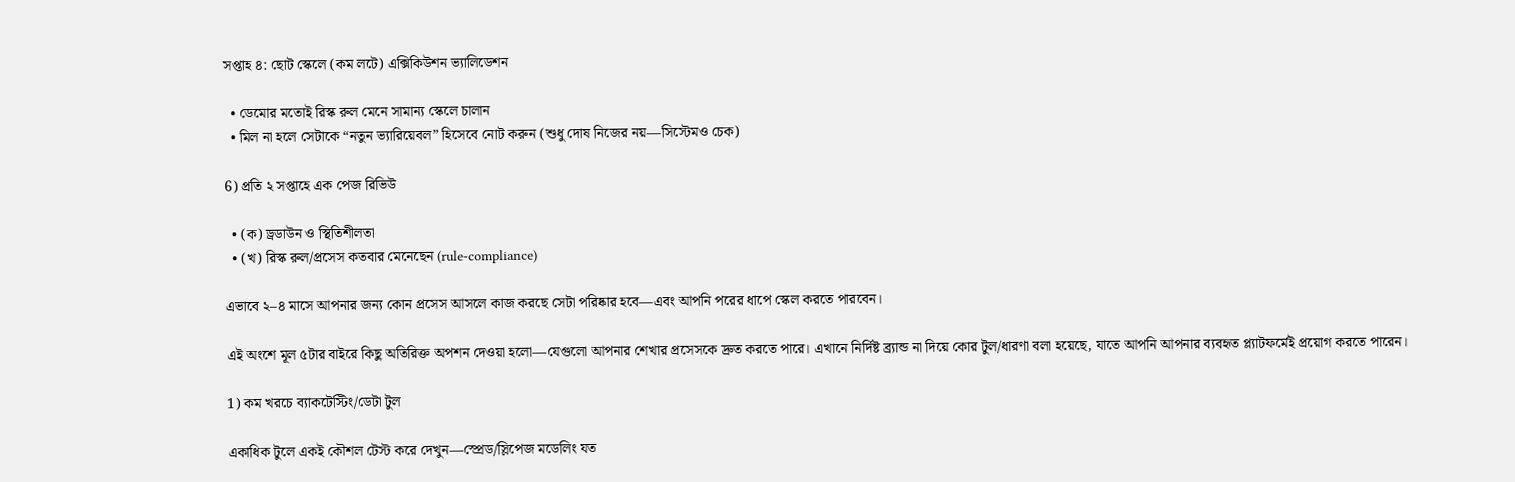সপ্তাহ ৪: ছোট স্কেলে (কম লটে) এক্সিকিউশন ভ্যালিডেশন

  • ডেমোর মতোই রিস্ক রুল মেনে সামান্য স্কেলে চালান
  • মিল না হলে সেটাকে “নতুন ভ্যারিয়েবল” হিসেবে নোট করুন (শুধু দোষ নিজের নয়—সিস্টেমও চেক)

6) প্রতি ২ সপ্তাহে এক পেজ রিভিউ

  • (ক) ড্রডাউন ও স্থিতিশীলতা
  • (খ) রিস্ক রুল/প্রসেস কতবার মেনেছেন (rule-compliance)

এভাবে ২–৪ মাসে আপনার জন্য কোন প্রসেস আসলে কাজ করছে সেটা পরিষ্কার হবে—এবং আপনি পরের ধাপে স্কেল করতে পারবেন।

এই অংশে মূল ৫টার বাইরে কিছু অতিরিক্ত অপশন দেওয়া হলো—যেগুলো আপনার শেখার প্রসেসকে দ্রুত করতে পারে। এখানে নির্দিষ্ট ব্র্যান্ড না দিয়ে কোর টুল/ধারণা বলা হয়েছে, যাতে আপনি আপনার ব্যবহৃত প্ল্যাটফর্মেই প্রয়োগ করতে পারেন।

1) কম খরচে ব্যাকটেস্টিং/ডেটা টুল

একাধিক টুলে একই কৌশল টেস্ট করে দেখুন—স্প্রেড/স্লিপেজ মডেলিং যত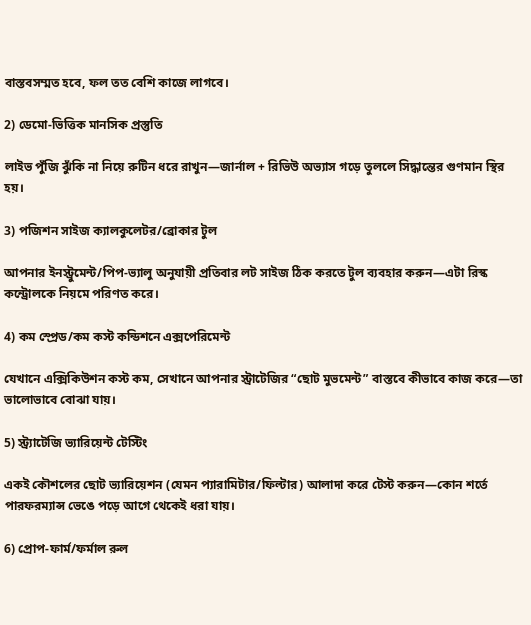বাস্তবসম্মত হবে, ফল তত বেশি কাজে লাগবে।

2) ডেমো-ভিত্তিক মানসিক প্রস্তুতি

লাইভ পুঁজি ঝুঁকি না নিয়ে রুটিন ধরে রাখুন—জার্নাল + রিভিউ অভ্যাস গড়ে তুললে সিদ্ধান্তের গুণমান স্থির হয়।

3) পজিশন সাইজ ক্যালকুলেটর/ব্রোকার টুল

আপনার ইনস্ট্রুমেন্ট/পিপ-ভ্যালু অনুযায়ী প্রতিবার লট সাইজ ঠিক করতে টুল ব্যবহার করুন—এটা রিস্ক কন্ট্রোলকে নিয়মে পরিণত করে।

4) কম স্প্রেড/কম কস্ট কন্ডিশনে এক্সপেরিমেন্ট

যেখানে এক্সিকিউশন কস্ট কম, সেখানে আপনার স্ট্রাটেজির “ছোট মুভমেন্ট” বাস্তবে কীভাবে কাজ করে—তা ভালোভাবে বোঝা যায়।

5) স্ট্র্যাটেজি ভ্যারিয়েন্ট টেস্টিং

একই কৌশলের ছোট ভ্যারিয়েশন (যেমন প্যারামিটার/ফিল্টার) আলাদা করে টেস্ট করুন—কোন শর্তে পারফরম্যান্স ভেঙে পড়ে আগে থেকেই ধরা যায়।

6) প্রোপ-ফার্ম/ফর্মাল রুল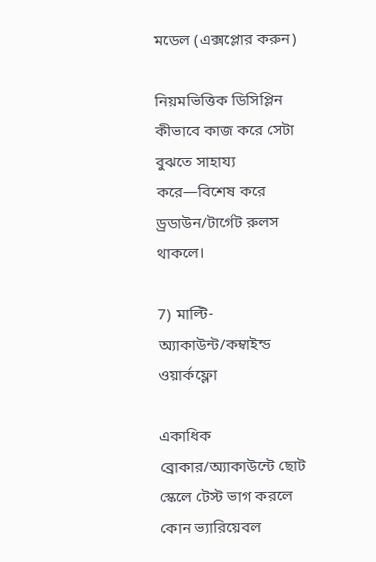মডেল (এক্সপ্লোর করুন)

নিয়মভিত্তিক ডিসিপ্লিন কীভাবে কাজ করে সেটা বুঝতে সাহায্য করে—বিশেষ করে ড্রডাউন/টার্গেট রুলস থাকলে।

7) মাল্টি-অ্যাকাউন্ট/কম্বাইন্ড ওয়ার্কফ্লো

একাধিক ব্রোকার/অ্যাকাউন্টে ছোট স্কেলে টেস্ট ভাগ করলে কোন ভ্যারিয়েবল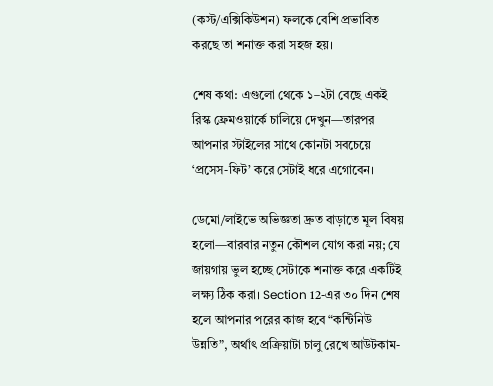(কস্ট/এক্সিকিউশন) ফলকে বেশি প্রভাবিত করছে তা শনাক্ত করা সহজ হয়।

শেষ কথা: এগুলো থেকে ১–২টা বেছে একই রিস্ক ফ্রেমওয়ার্কে চালিয়ে দেখুন—তারপর আপনার স্টাইলের সাথে কোনটা সবচেয়ে ‘প্রসেস-ফিট’ করে সেটাই ধরে এগোবেন।

ডেমো/লাইভে অভিজ্ঞতা দ্রুত বাড়াতে মূল বিষয় হলো—বারবার নতুন কৌশল যোগ করা নয়; যে জায়গায় ভুল হচ্ছে সেটাকে শনাক্ত করে একটিই লক্ষ্য ঠিক করা। Section 12-এর ৩০ দিন শেষ হলে আপনার পরের কাজ হবে “কন্টিনিউ উন্নতি”, অর্থাৎ প্রক্রিয়াটা চালু রেখে আউটকাম-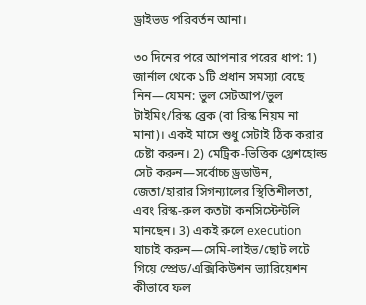ড্রাইভড পরিবর্তন আনা।

৩০ দিনের পরে আপনার পরের ধাপ: 1) জার্নাল থেকে ১টি প্রধান সমস্যা বেছে নিন—যেমন: ভুল সেটআপ/ভুল টাইমিং/রিস্ক ব্রেক (বা রিস্ক নিয়ম না মানা)। একই মাসে শুধু সেটাই ঠিক করার চেষ্টা করুন। 2) মেট্রিক-ভিত্তিক থ্রেশহোল্ড সেট করুন—সর্বোচ্চ ড্রডাউন, জেতা/হারার সিগন্যালের স্থিতিশীলতা, এবং রিস্ক-রুল কতটা কনসিস্টেন্টলি মানছেন। 3) একই রুলে execution যাচাই করুন—সেমি-লাইভ/ছোট লটে গিয়ে স্প্রেড/এক্সিকিউশন ভ্যারিয়েশন কীভাবে ফল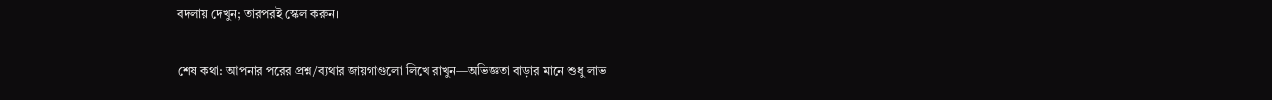বদলায় দেখুন; তারপরই স্কেল করুন।

শেষ কথা: আপনার পরের প্রশ্ন/ব্যথার জায়গাগুলো লিখে রাখুন—অভিজ্ঞতা বাড়ার মানে শুধু লাভ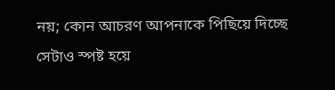নয়; কোন আচরণ আপনাকে পিছিয়ে দিচ্ছে সেটাও স্পষ্ট হয়ে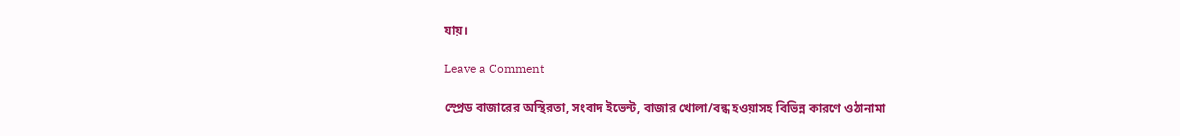যায়।

Leave a Comment

স্প্রেড বাজারের অস্থিরতা, সংবাদ ইভেন্ট, বাজার খোলা/বন্ধ হওয়াসহ বিভিন্ন কারণে ওঠানামা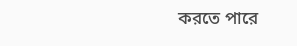করতে পারে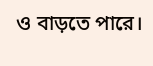ও বাড়তে পারে।